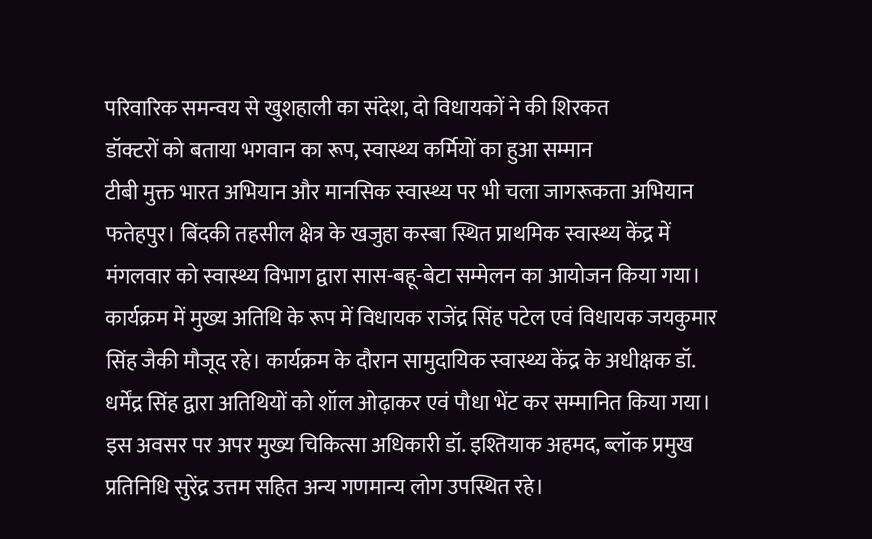परिवारिक समन्वय से खुशहाली का संदेश, दो विधायकों ने की शिरकत
डॉक्टरों को बताया भगवान का रूप, स्वास्थ्य कर्मियों का हुआ सम्मान
टीबी मुक्त भारत अभियान और मानसिक स्वास्थ्य पर भी चला जागरूकता अभियान
फतेहपुर। बिंदकी तहसील क्षेत्र के खजुहा कस्बा स्थित प्राथमिक स्वास्थ्य केंद्र में मंगलवार को स्वास्थ्य विभाग द्वारा सास-बहू-बेटा सम्मेलन का आयोजन किया गया। कार्यक्रम में मुख्य अतिथि के रूप में विधायक राजेंद्र सिंह पटेल एवं विधायक जयकुमार सिंह जैकी मौजूद रहे। कार्यक्रम के दौरान सामुदायिक स्वास्थ्य केंद्र के अधीक्षक डॉ. धर्मेंद्र सिंह द्वारा अतिथियों को शॉल ओढ़ाकर एवं पौधा भेंट कर सम्मानित किया गया। इस अवसर पर अपर मुख्य चिकित्सा अधिकारी डॉ. इश्तियाक अहमद, ब्लॉक प्रमुख प्रतिनिधि सुरेंद्र उत्तम सहित अन्य गणमान्य लोग उपस्थित रहे।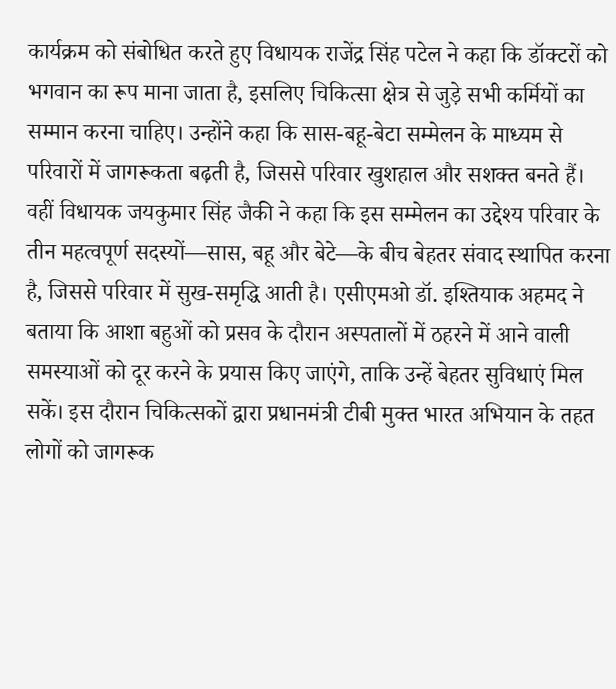कार्यक्रम को संबोधित करते हुए विधायक राजेंद्र सिंह पटेल ने कहा कि डॉक्टरों को भगवान का रूप माना जाता है, इसलिए चिकित्सा क्षेत्र से जुड़े सभी कर्मियों का सम्मान करना चाहिए। उन्होंने कहा कि सास-बहू-बेटा सम्मेलन के माध्यम से परिवारों में जागरूकता बढ़ती है, जिससे परिवार खुशहाल और सशक्त बनते हैं।
वहीं विधायक जयकुमार सिंह जैकी ने कहा कि इस सम्मेलन का उद्देश्य परिवार के तीन महत्वपूर्ण सदस्यों—सास, बहू और बेटे—के बीच बेहतर संवाद स्थापित करना है, जिससे परिवार में सुख-समृद्धि आती है। एसीएमओ डॉ. इश्तियाक अहमद ने बताया कि आशा बहुओं को प्रसव के दौरान अस्पतालों में ठहरने में आने वाली समस्याओं को दूर करने के प्रयास किए जाएंगे, ताकि उन्हें बेहतर सुविधाएं मिल सकें। इस दौरान चिकित्सकों द्वारा प्रधानमंत्री टीबी मुक्त भारत अभियान के तहत लोगों को जागरूक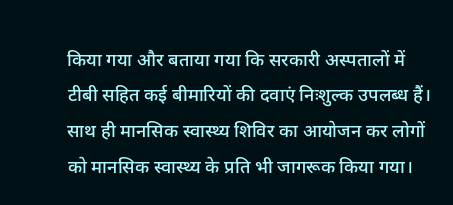किया गया और बताया गया कि सरकारी अस्पतालों में टीबी सहित कई बीमारियों की दवाएं निःशुल्क उपलब्ध हैं। साथ ही मानसिक स्वास्थ्य शिविर का आयोजन कर लोगों को मानसिक स्वास्थ्य के प्रति भी जागरूक किया गया।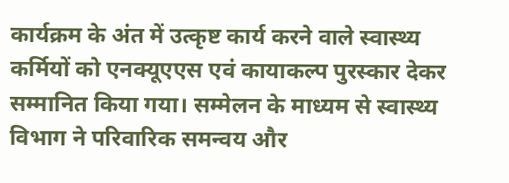कार्यक्रम के अंत में उत्कृष्ट कार्य करने वाले स्वास्थ्य कर्मियों को एनक्यूएएस एवं कायाकल्प पुरस्कार देकर सम्मानित किया गया। सम्मेलन के माध्यम से स्वास्थ्य विभाग ने परिवारिक समन्वय और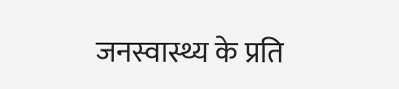जनस्वास्थ्य के प्रति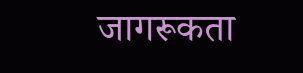जागरूकता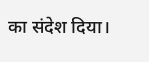का संदेश दिया।